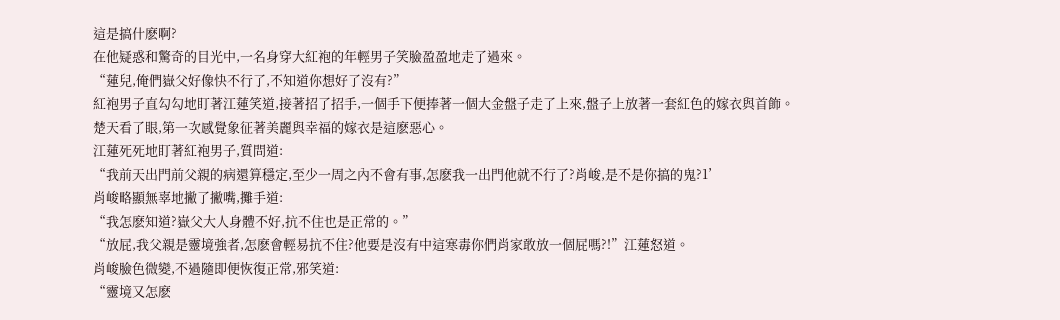這是搞什麽啊?
在他疑惑和驚奇的目光中,一名身穿大紅袍的年輕男子笑臉盈盈地走了過來。
“蓮兒,俺們嶽父好像快不行了,不知道你想好了沒有?”
紅袍男子直勾勾地盯著江蓮笑道,接著招了招手,一個手下便捧著一個大金盤子走了上來,盤子上放著一套紅色的嫁衣與首飾。
楚天看了眼,第一次感覺象征著美麗與幸福的嫁衣是這麽惡心。
江蓮死死地盯著紅袍男子,質問道:
“我前天出門前父親的病還算穩定,至少一周之內不會有事,怎麽我一出門他就不行了?肖峻,是不是你搞的鬼?1’
肖峻略顯無辜地撇了撇嘴,攤手道:
“我怎麽知道?嶽父大人身體不好,抗不住也是正常的。”
“放屁,我父親是靈境強者,怎麽會輕易抗不住?他要是沒有中這寒毒你們肖家敢放一個屁嗎?!”江蓮怒道。
肖峻臉色微變,不過隨即便恢復正常,邪笑道:
“靈境又怎麽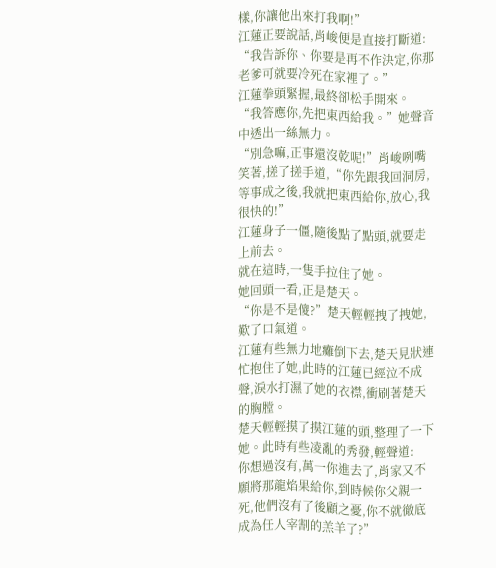樣,你讓他出來打我啊!”
江蓮正要說話,肖峻便是直接打斷道:
“我告訴你、你要是再不作決定,你那老爹可就要冷死在家裡了。”
江蓮拳頭緊握,最終卻松手開來。
“我答應你,先把東西給我。”她聲音中透出一絲無力。
“別急嘛,正事還沒乾呢!”肖峻咧嘴笑著,搓了搓手道,“你先跟我回洞房,等事成之後,我就把東西給你,放心,我很快的!”
江蓮身子一僵,隨後點了點頭,就要走上前去。
就在這時,一隻手拉住了她。
她回頭一看,正是楚天。
“你是不是傻?”楚天輕輕拽了拽她,歎了口氣道。
江蓮有些無力地癱倒下去,楚天見狀連忙抱住了她,此時的江蓮已經泣不成聲,淚水打濕了她的衣襟,衝刷著楚天的胸膛。
楚天輕輕摸了摸江蓮的頭,整理了一下她。此時有些凌亂的秀發,輕聲道:
你想過沒有,萬一你進去了,肖家又不願將那龍焰果給你,到時候你父親一死,他們沒有了後顧之憂,你不就徹底成為任人宰割的羔羊了?”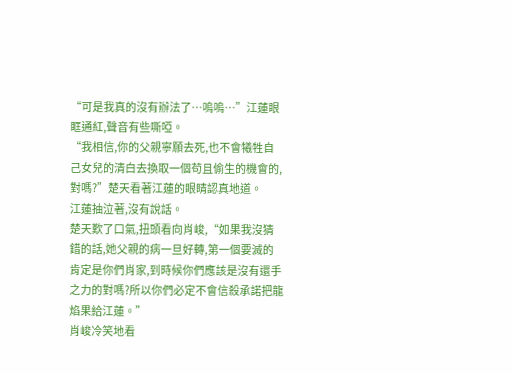“可是我真的沒有辦法了…嗚嗚…”江蓮眼眶通紅,聲音有些嘶啞。
“我相信,你的父親寧願去死,也不會犧牲自己女兒的清白去換取一個苟且偷生的機會的,對嗎?”楚天看著江蓮的眼睛認真地道。
江蓮抽泣著,沒有說話。
楚天歎了口氣,扭頭看向肖峻,“如果我沒猜錯的話,她父親的病一旦好轉,第一個要滅的肯定是你們肖家,到時候你們應該是沒有還手之力的對嗎?所以你們必定不會信殺承諾把龍焰果給江蓮。”
肖峻冷笑地看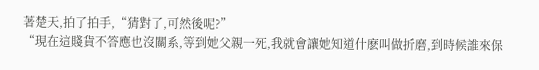著楚天,拍了拍手,“猜對了,可然後呢?”
“現在這賤貨不答應也沒關系,等到她父親一死,我就會讓她知道什麽叫做折磨,到時候誰來保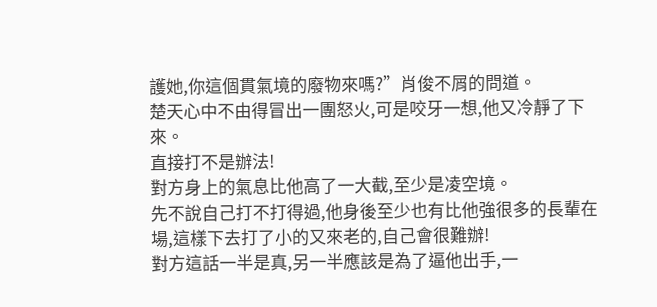護她,你這個貫氣境的廢物來嗎?”肖俊不屑的問道。
楚天心中不由得冒出一團怒火,可是咬牙一想,他又冷靜了下來。
直接打不是辦法!
對方身上的氣息比他高了一大截,至少是凌空境。
先不說自己打不打得過,他身後至少也有比他強很多的長輩在場,這樣下去打了小的又來老的,自己會很難辦!
對方這話一半是真,另一半應該是為了逼他出手,一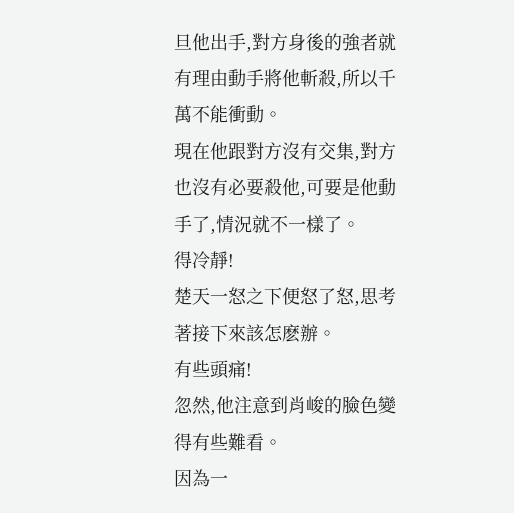旦他出手,對方身後的強者就有理由動手將他斬殺,所以千萬不能衝動。
現在他跟對方沒有交集,對方也沒有必要殺他,可要是他動手了,情況就不一樣了。
得冷靜!
楚天一怒之下便怒了怒,思考著接下來該怎麽辦。
有些頭痛!
忽然,他注意到肖峻的臉色變得有些難看。
因為一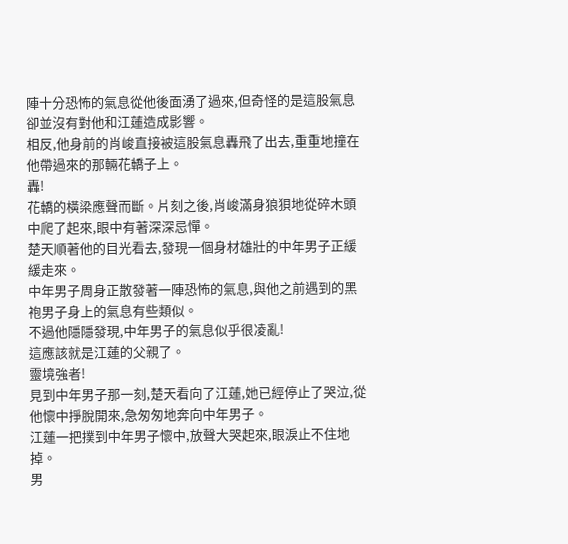陣十分恐怖的氣息從他後面湧了過來,但奇怪的是這股氣息卻並沒有對他和江蓮造成影響。
相反,他身前的肖峻直接被這股氣息轟飛了出去,重重地撞在他帶過來的那輛花轎子上。
轟!
花轎的橫梁應聲而斷。片刻之後,肖峻滿身狼狽地從碎木頭中爬了起來,眼中有著深深忌憚。
楚天順著他的目光看去,發現一個身材雄壯的中年男子正緩緩走來。
中年男子周身正散發著一陣恐怖的氣息,與他之前遇到的黑袍男子身上的氣息有些類似。
不過他隱隱發現,中年男子的氣息似乎很凌亂!
這應該就是江蓮的父親了。
靈境強者!
見到中年男子那一刻,楚天看向了江蓮,她已經停止了哭泣,從他懷中掙脫開來,急匆匆地奔向中年男子。
江蓮一把撲到中年男子懷中,放聲大哭起來,眼淚止不住地掉。
男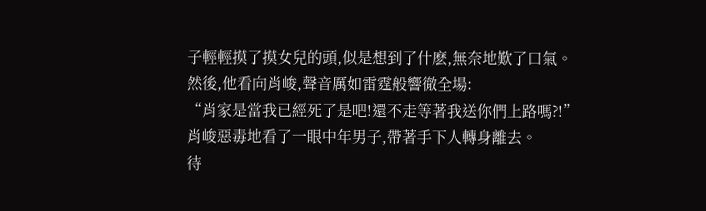子輕輕摸了摸女兒的頭,似是想到了什麽,無奈地歎了口氣。
然後,他看向肖峻,聲音厲如雷霆般響徹全場:
“肖家是當我已經死了是吧!還不走等著我送你們上路嗎?!”
肖峻惡毒地看了一眼中年男子,帶著手下人轉身離去。
待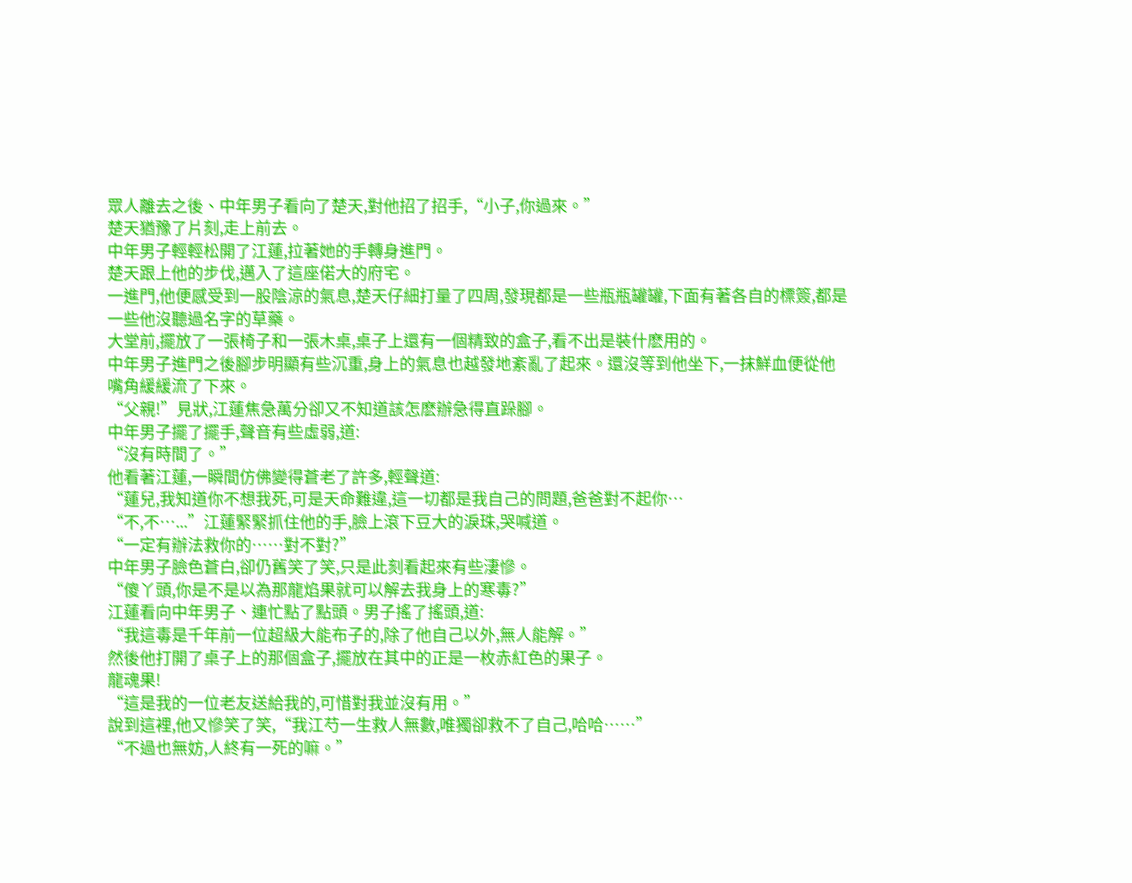眾人離去之後、中年男子看向了楚天,對他招了招手,“小子,你過來。”
楚天猶豫了片刻,走上前去。
中年男子輕輕松開了江蓮,拉著她的手轉身進門。
楚天跟上他的步伐,邁入了這座偌大的府宅。
一進門,他便感受到一股陰涼的氣息,楚天仔細打量了四周,發現都是一些瓶瓶罐罐,下面有著各自的標簽,都是一些他沒聽過名字的草藥。
大堂前,擺放了一張椅子和一張木桌,桌子上還有一個精致的盒子,看不出是裝什麽用的。
中年男子進門之後腳步明顯有些沉重,身上的氣息也越發地紊亂了起來。還沒等到他坐下,一抹鮮血便從他嘴角緩緩流了下來。
“父親!”見狀,江蓮焦急萬分卻又不知道該怎麽辦急得直跺腳。
中年男子擺了擺手,聲音有些虛弱,道:
“沒有時間了。”
他看著江蓮,一瞬間仿佛變得蒼老了許多,輕聲道:
“蓮兒,我知道你不想我死,可是天命難違,這一切都是我自己的問題,爸爸對不起你…
“不,不…...”江蓮緊緊抓住他的手,臉上滾下豆大的淚珠,哭喊道。
“一定有辦法救你的……對不對?”
中年男子臉色蒼白,卻仍舊笑了笑,只是此刻看起來有些淒慘。
“傻丫頭,你是不是以為那龍焰果就可以解去我身上的寒毒?”
江蓮看向中年男子、連忙點了點頭。男子搖了搖頭,道:
“我這毒是千年前一位超級大能布子的,除了他自己以外,無人能解。”
然後他打開了桌子上的那個盒子,擺放在其中的正是一枚赤紅色的果子。
龍魂果!
“這是我的一位老友送給我的,可惜對我並沒有用。”
說到這裡,他又慘笑了笑,“我江芍一生救人無數,唯獨卻救不了自己,哈哈……”
“不過也無妨,人終有一死的嘛。”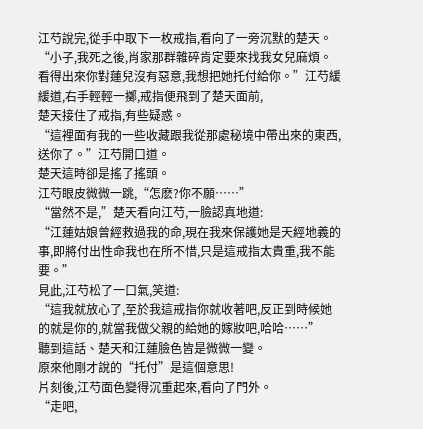江芍說完,從手中取下一枚戒指,看向了一旁沉默的楚天。
“小子,我死之後,肖家那群雜碎肯定要來找我女兒麻煩。看得出來你對蓮兒沒有惡意,我想把她托付給你。”江芍緩緩道,右手輕輕一擲,戒指便飛到了楚天面前,
楚天接住了戒指,有些疑惑。
“這裡面有我的一些收藏跟我從那處秘境中帶出來的東西,送你了。”江芍開口道。
楚天這時卻是搖了搖頭。
江芍眼皮微微一跳,“怎麽?你不願……”
“當然不是,”楚天看向江芍,一臉認真地道:
“江蓮姑娘曾經救過我的命,現在我來保護她是天經地義的事,即將付出性命我也在所不惜,只是這戒指太貴重,我不能要。”
見此,江芍松了一口氣,笑道:
“這我就放心了,至於我這戒指你就收著吧,反正到時候她的就是你的,就當我做父親的給她的嫁妝吧,哈哈……”
聽到這話、楚天和江蓮臉色皆是微微一變。
原來他剛才說的“托付”是這個意思!
片刻後,江芍面色變得沉重起來,看向了門外。
“走吧,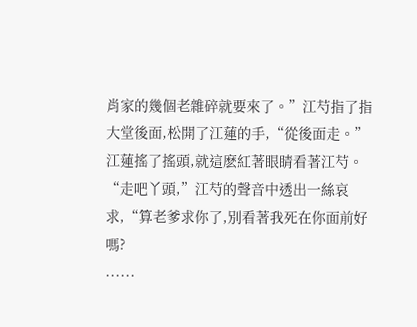肖家的幾個老雜碎就要來了。”江芍指了指大堂後面,松開了江蓮的手,“從後面走。”
江蓮搖了搖頭,就這麽紅著眼睛看著江芍。
“走吧丫頭,”江芍的聲音中透出一絲哀求,“算老爹求你了,別看著我死在你面前好嗎?
......